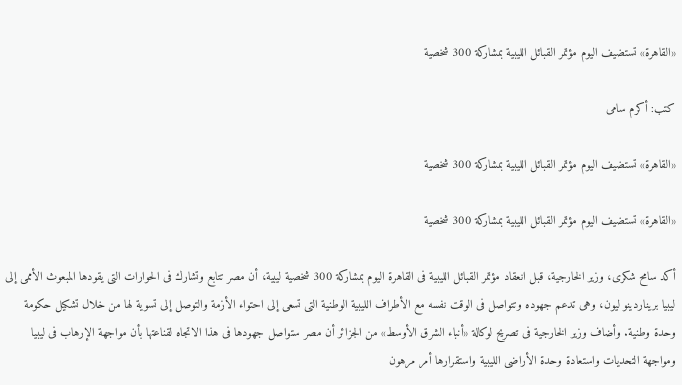«القاهرة» تستضيف اليوم مؤتمر القبائل الليبية بمشاركة 300 شخصية

كتب: أكرم سامى

«القاهرة» تستضيف اليوم مؤتمر القبائل الليبية بمشاركة 300 شخصية

«القاهرة» تستضيف اليوم مؤتمر القبائل الليبية بمشاركة 300 شخصية

أكد سامح شكرى، وزير الخارجية، قبل انعقاد مؤتمر القبائل الليبية فى القاهرة اليوم بمشاركة 300 شخصية ليبية، أن مصر تتابع وتشارك فى الحوارات التى يقودها المبعوث الأممى إلى ليبيا بريناردينو ليون، وهى تدعم جهوده وتتواصل فى الوقت نفسه مع الأطراف الليبية الوطنية التى تسعى إلى احتواء الأزمة والتوصل إلى تسوية لها من خلال تشكيل حكومة وحدة وطنية. وأضاف وزير الخارجية فى تصريح لوكالة «أنباء الشرق الأوسط» من الجزائر أن مصر ستواصل جهودها فى هذا الاتجاه لقناعتها بأن مواجهة الإرهاب فى ليبيا ومواجهة التحديات واستعادة وحدة الأراضى الليبية واستقرارها أمر مرهون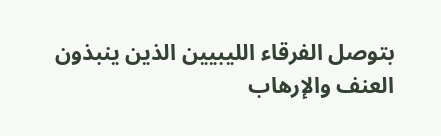بتوصل الفرقاء الليبيين الذين ينبذون العنف والإرهاب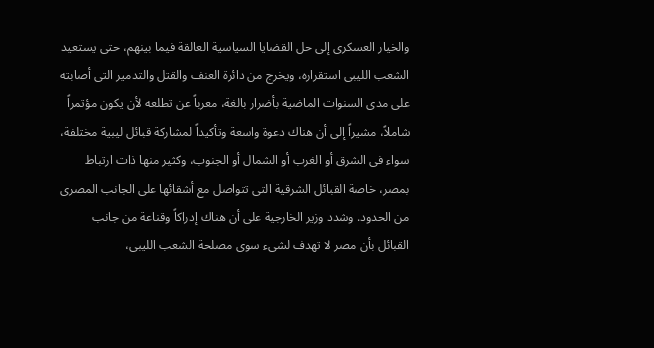والخيار العسكرى إلى حل القضايا السياسية العالقة فيما بينهم، حتى يستعيد الشعب الليبى استقراره، ويخرج من دائرة العنف والقتل والتدمير التى أصابته على مدى السنوات الماضية بأضرار بالغة، معرباً عن تطلعه لأن يكون مؤتمراً شاملاً، مشيراً إلى أن هناك دعوة واسعة وتأكيداً لمشاركة قبائل ليبية مختلفة، سواء فى الشرق أو الغرب أو الشمال أو الجنوب، وكثير منها ذات ارتباط بمصر، خاصة القبائل الشرقية التى تتواصل مع أشقائها على الجانب المصرى من الحدود. وشدد وزير الخارجية على أن هناك إدراكاً وقناعة من جانب القبائل بأن مصر لا تهدف لشىء سوى مصلحة الشعب الليبى،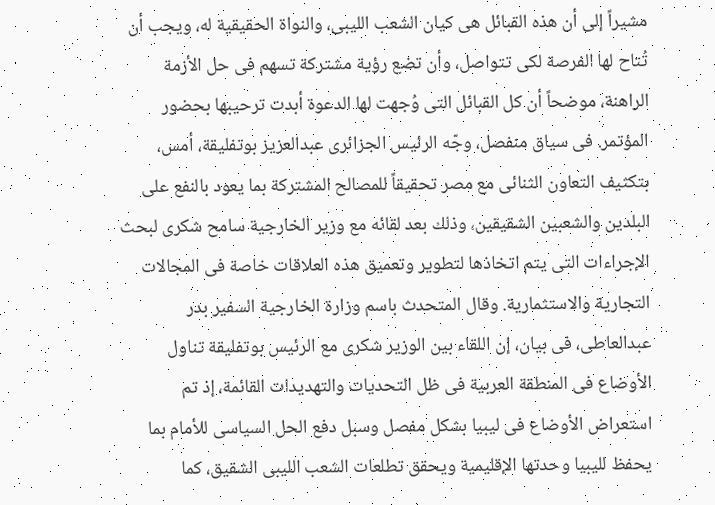مشيراً إلى أن هذه القبائل هى كيان الشعب الليبى، والنواة الحقيقية له، ويجب أن تُتاح لها الفرصة لكى تتواصل، وأن تضع رؤية مشتركة تسهم فى حل الأزمة الراهنة، موضحاً أن كل القبائل التى وُجهت لها الدعوة أبدت ترحيبها بحضور المؤتمر. فى سياق منفصل، وجّه الرئيس الجزائرى عبدالعزيز بوتفليقة، أمس، بتكثيف التعاون الثنائى مع مصر تحقيقاً للمصالح المشتركة بما يعود بالنفع على البلدين والشعبين الشقيقين، وذلك بعد لقائه مع وزير الخارجية سامح شكرى لبحث الإجراءات التى يتم اتخاذها لتطوير وتعميق هذه العلاقات خاصة فى المجالات التجارية والاستثمارية. وقال المتحدث باسم وزارة الخارجية السفير بدر عبدالعاطى، فى بيان، إن اللقاء بين الوزير شكرى مع الرئيس بوتفليقة تناول الأوضاع فى المنطقة العربية فى ظل التحديات والتهديدات القائمة، إذ تم استعراض الأوضاع فى ليبيا بشكل مفصل وسبل دفع الحل السياسى للأمام بما يحفظ لليبيا وحدتها الإقليمية ويحقق تطلعات الشعب الليبى الشقيق، كما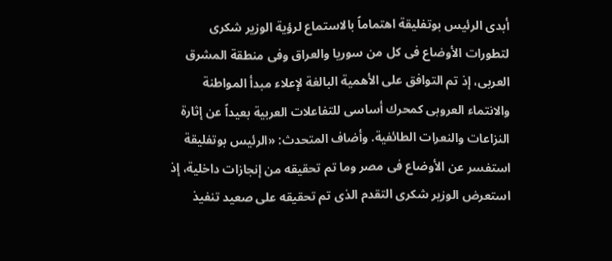أبدى الرئيس بوتفليقة اهتماماً بالاستماع لرؤية الوزير شكرى لتطورات الأوضاع فى كل من سوريا والعراق وفى منطقة المشرق العربى، إذ تم التوافق على الأهمية البالغة لإعلاء مبدأ المواطنة والانتماء العروبى كمحرك أساسى للتفاعلات العربية بعيداً عن إثارة النزاعات والنعرات الطائفية. وأضاف المتحدث: «الرئيس بوتفليقة استفسر عن الأوضاع فى مصر وما تم تحقيقه من إنجازات داخلية، إذ استعرض الوزير شكرى التقدم الذى تم تحقيقه على صعيد تنفيذ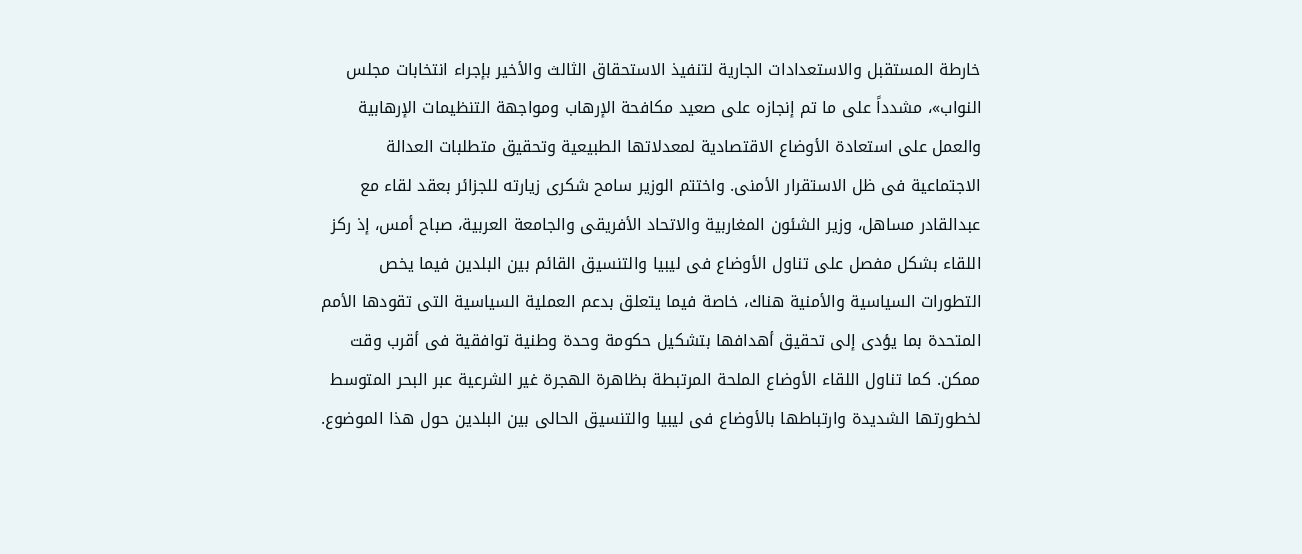خارطة المستقبل والاستعدادات الجارية لتنفيذ الاستحقاق الثالث والأخير بإجراء انتخابات مجلس النواب»، مشدداً على ما تم إنجازه على صعيد مكافحة الإرهاب ومواجهة التنظيمات الإرهابية والعمل على استعادة الأوضاع الاقتصادية لمعدلاتها الطبيعية وتحقيق متطلبات العدالة الاجتماعية فى ظل الاستقرار الأمنى. واختتم الوزير سامح شكرى زيارته للجزائر بعقد لقاء مع عبدالقادر مساهل، وزير الشئون المغاربية والاتحاد الأفريقى والجامعة العربية، صباح أمس، إذ ركز اللقاء بشكل مفصل على تناول الأوضاع فى ليبيا والتنسيق القائم بين البلدين فيما يخص التطورات السياسية والأمنية هناك، خاصة فيما يتعلق بدعم العملية السياسية التى تقودها الأمم المتحدة بما يؤدى إلى تحقيق أهدافها بتشكيل حكومة وحدة وطنية توافقية فى أقرب وقت ممكن. كما تناول اللقاء الأوضاع الملحة المرتبطة بظاهرة الهجرة غير الشرعية عبر البحر المتوسط لخطورتها الشديدة وارتباطها بالأوضاع فى ليبيا والتنسيق الحالى بين البلدين حول هذا الموضوع.